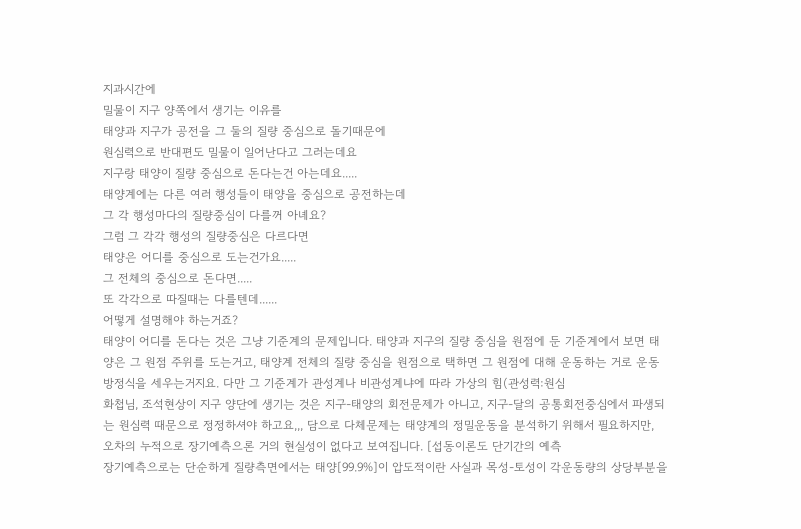지과시간에
밀물이 지구 양쪽에서 생기는 이유를
태양과 지구가 공전을 그 둘의 질량 중심으로 돌기때문에
원심력으로 반대편도 밀물이 일어난다고 그러는데요
지구랑 태양이 질량 중심으로 돈다는건 아는데요.....
태양계에는 다른 여러 행성들이 태양을 중심으로 공전하는데
그 각 행성마다의 질량중심이 다를꺼 아녜요?
그럼 그 각각 행성의 질량중심은 다르다면
태양은 어디를 중심으로 도는건가요.....
그 전체의 중심으로 돈다면.....
또 각각으로 따질때는 다를텐데......
어떻게 설명해야 하는거죠?
태양이 어디를 돈다는 것은 그냥 기준계의 문제입니다. 태양과 지구의 질량 중심을 원점에 둔 기준계에서 보면 태양은 그 원점 주위를 도는거고, 태양계 전체의 질량 중심을 원점으로 택하면 그 원점에 대해 운동하는 거로 운동방정식을 세우는거지요. 다만 그 기준계가 관성계나 비관성계냐에 따라 가상의 힘(관성력:원심
화첩님, 조석현상이 지구 양단에 생기는 것은 지구-태양의 회전문제가 아니고, 지구-달의 공통회전중심에서 파생되는 원심력 때문으로 정정하셔야 하고요,,, 담으로 다체문제는 태양계의 정밀운동을 분석하기 위해서 필요하지만, 오차의 누적으로 장기예측으론 거의 현실성이 없다고 보여집니다. [섭동이론도 단기간의 예측
장기예측으로는 단순하게 질량측면에서는 태양[99.9%]이 압도적이란 사실과 목성-토성이 각운동량의 상당부분을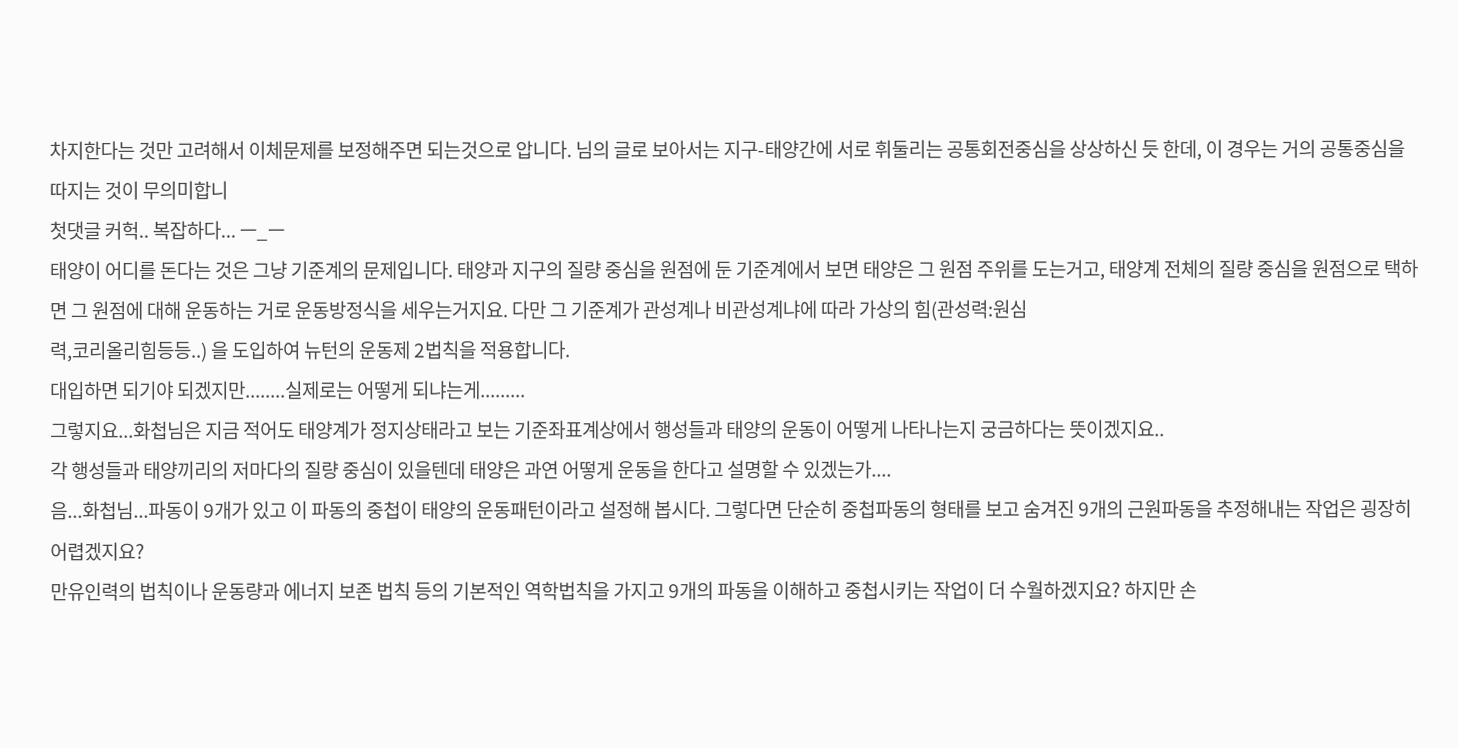차지한다는 것만 고려해서 이체문제를 보정해주면 되는것으로 압니다. 님의 글로 보아서는 지구-태양간에 서로 휘둘리는 공통회전중심을 상상하신 듯 한데, 이 경우는 거의 공통중심을 따지는 것이 무의미합니
첫댓글 커헉.. 복잡하다... ㅡ_ㅡ
태양이 어디를 돈다는 것은 그냥 기준계의 문제입니다. 태양과 지구의 질량 중심을 원점에 둔 기준계에서 보면 태양은 그 원점 주위를 도는거고, 태양계 전체의 질량 중심을 원점으로 택하면 그 원점에 대해 운동하는 거로 운동방정식을 세우는거지요. 다만 그 기준계가 관성계나 비관성계냐에 따라 가상의 힘(관성력:원심
력,코리올리힘등등..) 을 도입하여 뉴턴의 운동제 2법칙을 적용합니다.
대입하면 되기야 되겠지만........실제로는 어떻게 되냐는게.........
그렇지요...화첩님은 지금 적어도 태양계가 정지상태라고 보는 기준좌표계상에서 행성들과 태양의 운동이 어떻게 나타나는지 궁금하다는 뜻이겠지요..
각 행성들과 태양끼리의 저마다의 질량 중심이 있을텐데 태양은 과연 어떻게 운동을 한다고 설명할 수 있겠는가....
음...화첩님...파동이 9개가 있고 이 파동의 중첩이 태양의 운동패턴이라고 설정해 봅시다. 그렇다면 단순히 중첩파동의 형태를 보고 숨겨진 9개의 근원파동을 추정해내는 작업은 굉장히 어렵겠지요?
만유인력의 법칙이나 운동량과 에너지 보존 법칙 등의 기본적인 역학법칙을 가지고 9개의 파동을 이해하고 중첩시키는 작업이 더 수월하겠지요? 하지만 손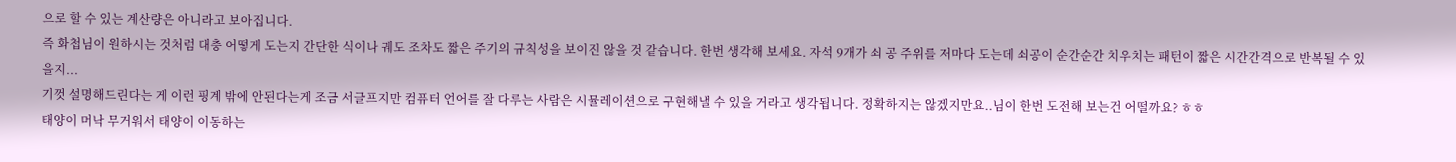으로 할 수 있는 계산량은 아니라고 보아집니다.
즉 화첩님이 원하시는 것처럼 대충 어떻게 도는지 간단한 식이나 궤도 조차도 짧은 주기의 규칙성을 보이진 않을 것 같습니다. 한번 생각해 보세요. 자석 9개가 쇠 공 주위를 저마다 도는데 쇠공이 순간순간 치우치는 패턴이 짧은 시간간격으로 반복될 수 있을지...
기껏 설명해드린다는 게 이런 핑계 밖에 안된다는게 조금 서글프지만 컴퓨터 언어를 잘 다루는 사람은 시뮬레이션으로 구현해낼 수 있을 거라고 생각됩니다. 정확하지는 않겠지만요..님이 한번 도전해 보는건 어떨까요? ㅎㅎ
태양이 머낙 무거워서 태양이 이동하는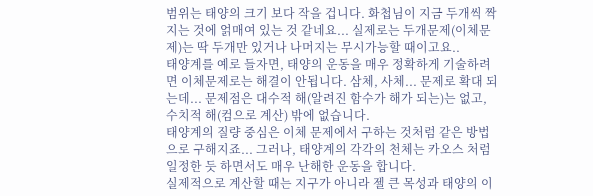범위는 태양의 크기 보다 작을 겁니다. 화첩님이 지금 두개씩 짝지는 것에 얽매여 있는 것 같네요... 실제로는 두개문제(이체문제)는 딱 두개만 있거나 나머지는 무시가능할 때이고요..
태양계를 예로 들자면, 태양의 운동을 매우 정확하게 기술하려면 이체문제로는 해결이 안됩니다. 삼체, 사체... 문제로 확대 되는데... 문제점은 대수적 해(알려진 함수가 해가 되는)는 없고, 수치적 해(컴으로 계산) 밖에 없습니다.
태양계의 질량 중심은 이체 문제에서 구하는 것처럼 같은 방법으로 구해지죠... 그러나, 태양계의 각각의 천체는 카오스 처럼 일정한 듯 하면서도 매우 난해한 운동을 합니다.
실제적으로 계산할 때는 지구가 아니라 젤 큰 목성과 태양의 이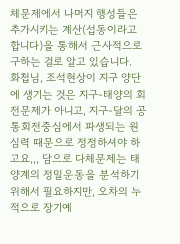체문제에서 나머지 행성들은 추가시키는 계산(섭동이라고 합니다)을 통해서 근사적으로 구하는 걸로 알고 있습니다.
화첩님, 조석현상이 지구 양단에 생기는 것은 지구-태양의 회전문제가 아니고, 지구-달의 공통회전중심에서 파생되는 원심력 때문으로 정정하셔야 하고요,,, 담으로 다체문제는 태양계의 정밀운동을 분석하기 위해서 필요하지만, 오차의 누적으로 장기예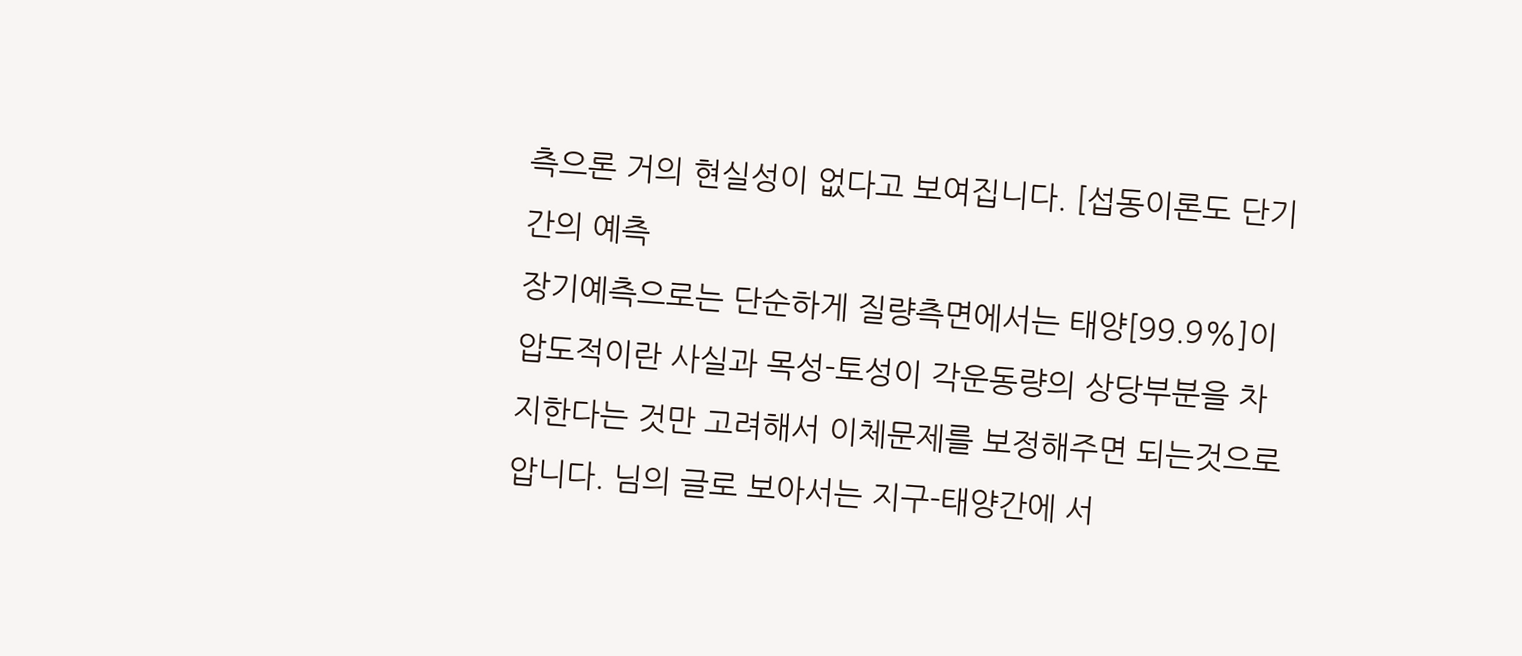측으론 거의 현실성이 없다고 보여집니다. [섭동이론도 단기간의 예측
장기예측으로는 단순하게 질량측면에서는 태양[99.9%]이 압도적이란 사실과 목성-토성이 각운동량의 상당부분을 차지한다는 것만 고려해서 이체문제를 보정해주면 되는것으로 압니다. 님의 글로 보아서는 지구-태양간에 서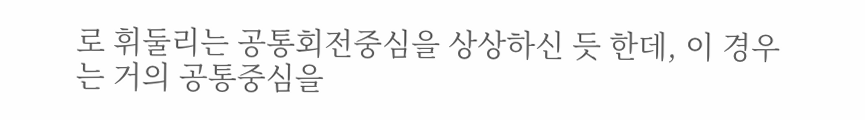로 휘둘리는 공통회전중심을 상상하신 듯 한데, 이 경우는 거의 공통중심을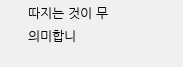따지는 것이 무의미합니